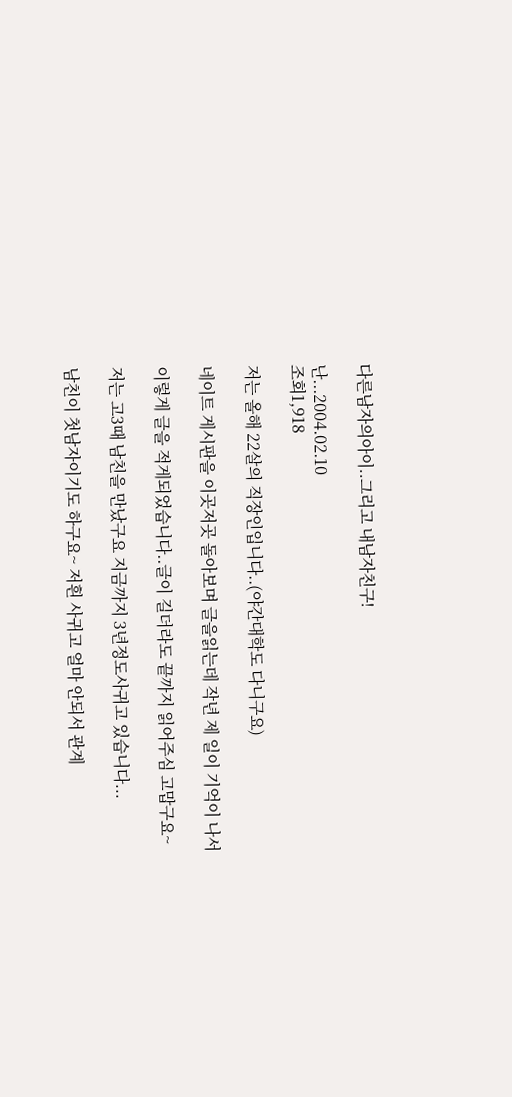다른남자의아이..그리고 내남자친구!

난...2004.02.10
조회1,918

저는 올해 22살의 직장인입니다..(야간대학도 다니구요)

네이트 게시판을 이곳저곳 돌아보며 글을읽는데 작년 제 일이 기억이 나서

이렇게 글을 적게되었습니다..글이 길더라도 끝까지 읽어주심 고맙구요~

저는 고3때 남친을 만났구요 지금까지 3년정도사귀고 있습니다...

남친이 첫남자이기도 하구요~ 저흰 사귀고 얼마 안되서 관계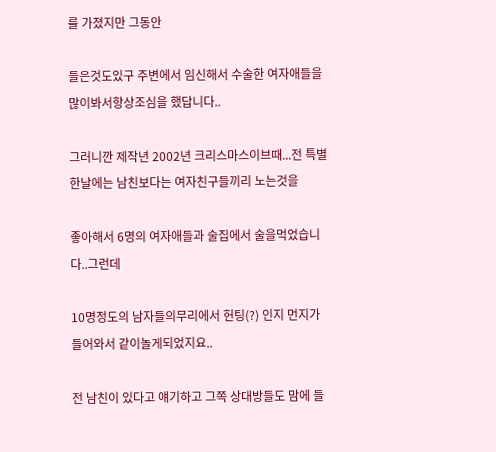를 가졌지만 그동안

들은것도있구 주변에서 임신해서 수술한 여자애들을 많이봐서항상조심을 했답니다..

그러니깐 제작년 2002년 크리스마스이브때...전 특별한날에는 남친보다는 여자친구들끼리 노는것을

좋아해서 6명의 여자애들과 술집에서 술을먹었습니다..그런데

10명정도의 남자들의무리에서 헌팅(?) 인지 먼지가 들어와서 같이놀게되었지요..

전 남친이 있다고 얘기하고 그쪽 상대방들도 맘에 들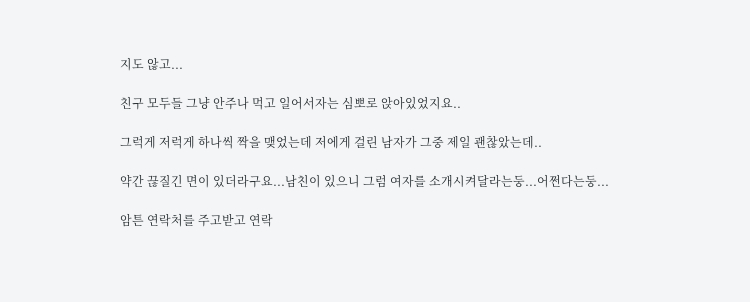지도 않고...

친구 모두들 그냥 안주나 먹고 일어서자는 심뽀로 앉아있었지요..

그럭게 저럭게 하나씩 짝을 맺었는데 저에게 걸린 남자가 그중 제일 괜찮았는데..

약간 끊질긴 면이 있더라구요...남친이 있으니 그럼 여자를 소개시켜달라는둥...어쩐다는둥...

암튼 연락처를 주고받고 연락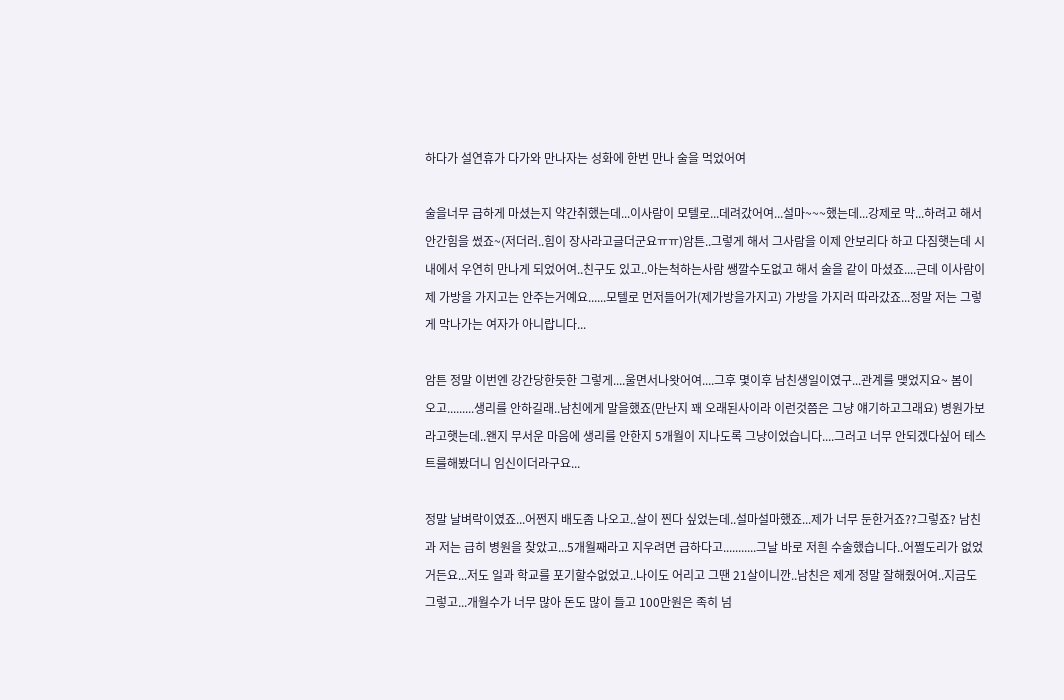하다가 설연휴가 다가와 만나자는 성화에 한번 만나 술을 먹었어여

술을너무 급하게 마셨는지 약간취했는데...이사람이 모텔로...데려갔어여...설마~~~했는데...강제로 막...하려고 해서 안간힘을 썼죠~(저더러..힘이 장사라고글더군요ㅠㅠ)암튼..그렇게 해서 그사람을 이제 안보리다 하고 다짐햇는데 시내에서 우연히 만나게 되었어여..친구도 있고..아는척하는사람 쌩깔수도없고 해서 술을 같이 마셨죠....근데 이사람이 제 가방을 가지고는 안주는거예요......모텔로 먼저들어가(제가방을가지고) 가방을 가지러 따라갔죠...정말 저는 그렇게 막나가는 여자가 아니랍니다...

암튼 정말 이번엔 강간당한듯한 그렇게....울면서나왓어여....그후 몇이후 남친생일이였구...관계를 맺었지요~ 봄이 오고.........생리를 안하길래..남친에게 말을했죠(만난지 꽤 오래된사이라 이런것쯤은 그냥 얘기하고그래요) 병원가보라고햇는데..왠지 무서운 마음에 생리를 안한지 5개월이 지나도록 그냥이었습니다....그러고 너무 안되겠다싶어 테스트를해봤더니 임신이더라구요...

정말 날벼락이였죠...어쩐지 배도좀 나오고..살이 찐다 싶었는데..설마설마했죠...제가 너무 둔한거죠??그렇죠? 남친과 저는 급히 병원을 찾았고...5개월째라고 지우려면 급하다고...........그날 바로 저흰 수술했습니다..어쩔도리가 없었거든요...저도 일과 학교를 포기할수없었고..나이도 어리고 그땐 21살이니깐..남친은 제게 정말 잘해줬어여..지금도 그렇고...개월수가 너무 많아 돈도 많이 들고 100만원은 족히 넘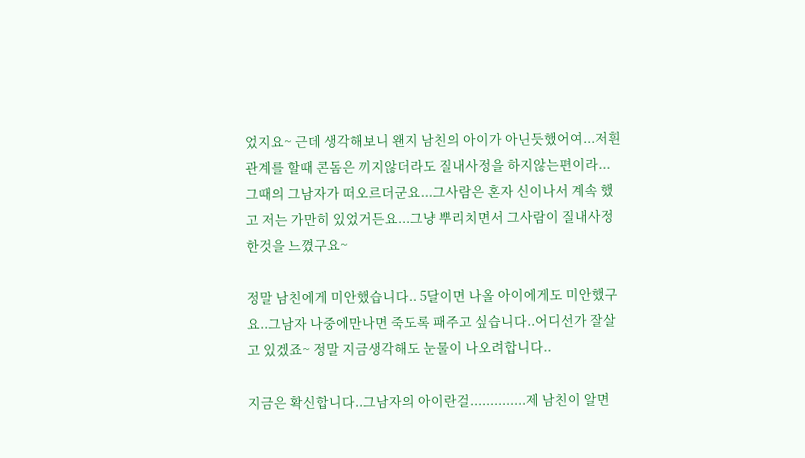었지요~ 근데 생각해보니 왠지 남친의 아이가 아닌듯했어여...저흰 관계를 할때 콘돔은 끼지않더라도 질내사정을 하지않는편이라...그때의 그남자가 떠오르더군요...그사람은 혼자 신이나서 계속 했고 저는 가만히 있었거든요...그냥 뿌리치면서 그사람이 질내사정한것을 느꼈구요~

정말 남친에게 미안했습니다.. 5달이면 나올 아이에게도 미안했구요..그남자 나중에만나면 죽도록 패주고 싶습니다..어디선가 잘살고 있겠죠~ 정말 지금생각해도 눈물이 나오려합니다..

지금은 확신합니다..그남자의 아이란걸..............제 남친이 알면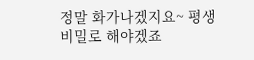정말 화가나겠지요~ 평생 비밀로 해야겠죠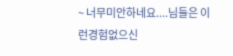~ 너무미안하네요....님들은 이런경험없으신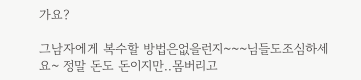가요?

그남자에게 복수할 방법은없을런지~~~님들도조심하세요~ 정말 돈도 돈이지만..몸버리고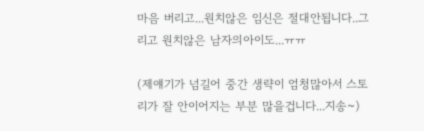마음 버리고...원치않은 임신은 절대안됩니다..그리고 원치않은 남자의아이도...ㅠㅠ

(제얘기가 넘길어 중간 생략이 엄청많아서 스토리가 잘 안이어지는 부분 많을겁니다...지송~)